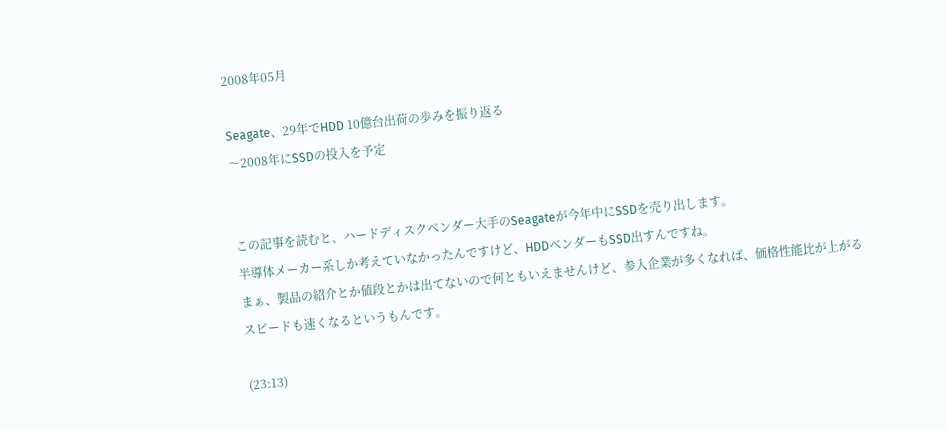2008年05月

Seagate、29年でHDD 10億台出荷の歩みを振り返る
〜2008年にSSDの投入を予定


この記事を読むと、ハードディスクベンダー大手のSeagateが今年中にSSDを売り出します。
半導体メーカー系しか考えていなかったんですけど、HDDベンダーもSSD出すんですね。
まぁ、製品の紹介とか値段とかは出てないので何ともいえませんけど、参入企業が多くなれば、価格性能比が上がるスピードも速くなるというもんです。

(23:13)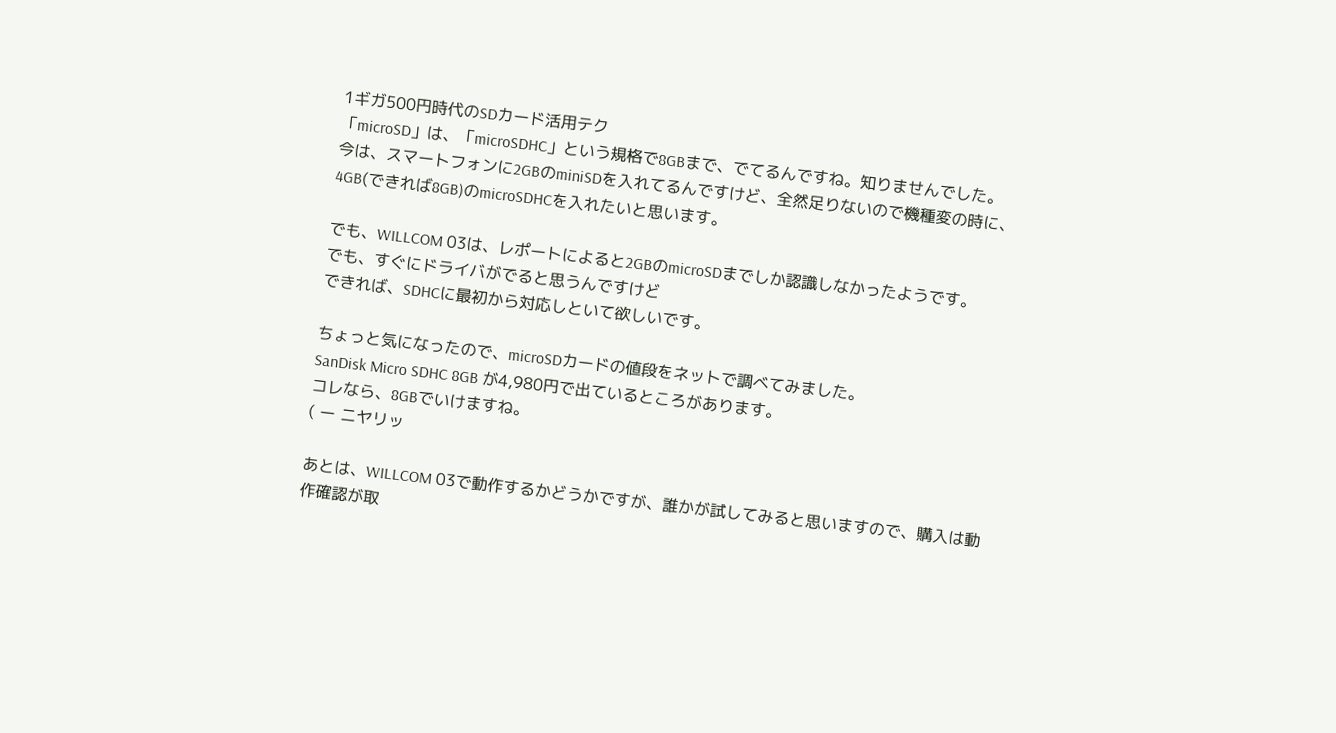1ギガ500円時代のSDカード活用テク
「microSD」は、「microSDHC」という規格で8GBまで、でてるんですね。知りませんでした。
今は、スマートフォンに2GBのminiSDを入れてるんですけど、全然足りないので機種変の時に、4GB(できれば8GB)のmicroSDHCを入れたいと思います。

でも、WILLCOM 03は、レポートによると2GBのmicroSDまでしか認識しなかったようです。
でも、すぐにドライバがでると思うんですけど
できれば、SDHCに最初から対応しといて欲しいです。

ちょっと気になったので、microSDカードの値段をネットで調べてみました。
SanDisk Micro SDHC 8GB が4,980円で出ているところがあります。
コレなら、8GBでいけますね。
( ー ニヤリッ

あとは、WILLCOM 03で動作するかどうかですが、誰かが試してみると思いますので、購入は動作確認が取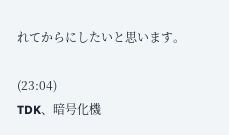れてからにしたいと思います。

(23:04)
TDK、暗号化機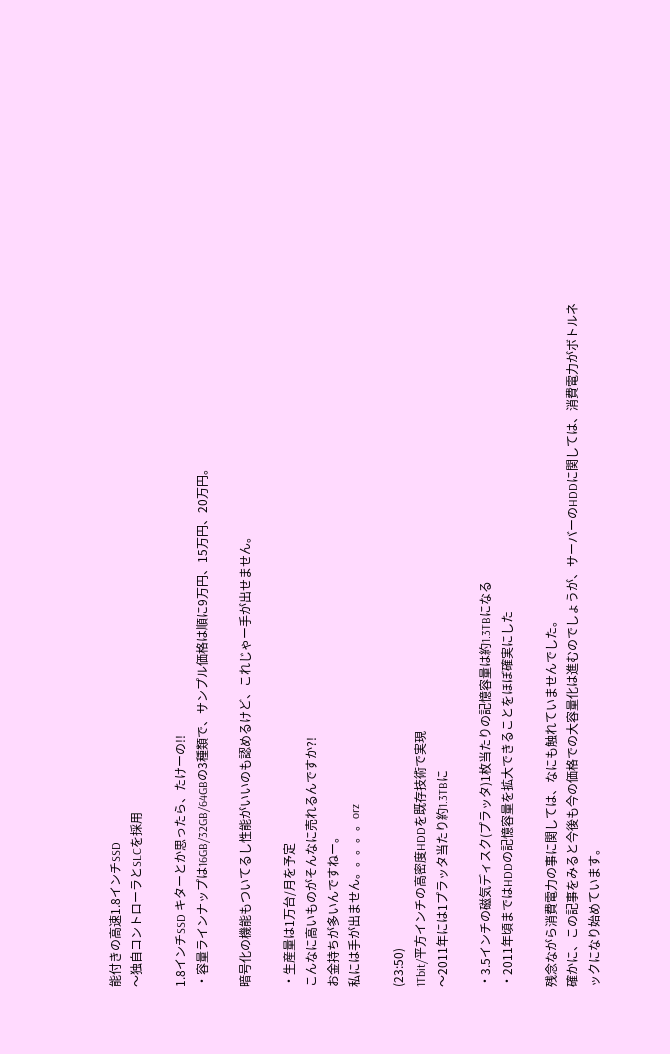能付きの高速1.8インチSSD
〜独自コントローラとSLCを採用

1.8インチSSD キターとか思ったら、たけーの!!
・容量ラインナップは16GB/32GB/64GBの3種類で、サンプル価格は順に9万円、15万円、20万円。

暗号化の機能もついてるし性能がいいのも認めるけど、これじゃー手が出せません。

・生産量は1万台/月を予定
こんなに高いものがそんなに売れるんですか?!
お金持ちが多いんですねー。
私には手が出ません。。。。。orz

(23:50)
1Tbit/平方インチの高密度HDDを既存技術で実現
〜2011年には1プラッタ当たり約1.3TBに

・3.5インチの磁気ディスク(プラッタ)1枚当たりの記憶容量は約1.3TBになる
・2011年頃まではHDDの記憶容量を拡大できることをほぼ確実にした

残念ながら消費電力の事に関しては、なにも触れていませんでした。
確かに、この記事をみると今後も今の価格での大容量化は進むのでしょうが、サーバーのHDDに関しては、消費電力がボトルネックになり始めています。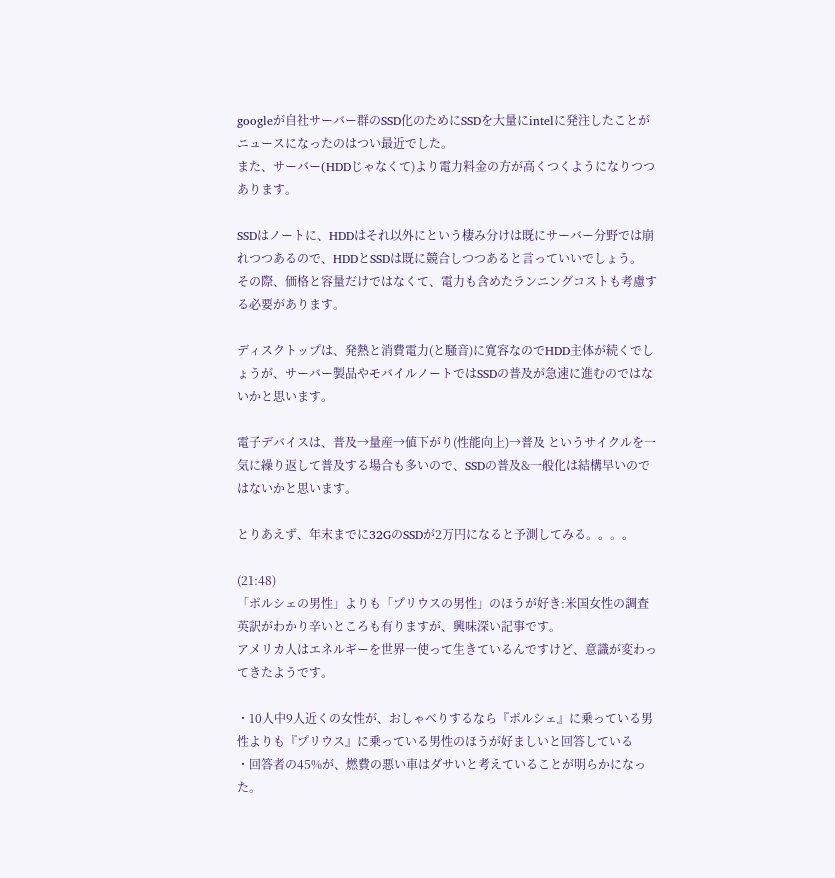googleが自社サーバー群のSSD化のためにSSDを大量にintelに発注したことがニュースになったのはつい最近でした。
また、サーバー(HDDじゃなくて)より電力料金の方が高くつくようになりつつあります。

SSDはノートに、HDDはそれ以外にという棲み分けは既にサーバー分野では崩れつつあるので、HDDとSSDは既に競合しつつあると言っていいでしょう。
その際、価格と容量だけではなくて、電力も含めたランニングコストも考慮する必要があります。

ディスクトップは、発熱と消費電力(と騒音)に寛容なのでHDD主体が続くでしょうが、サーバー製品やモバイルノートではSSDの普及が急速に進むのではないかと思います。

電子デバイスは、普及→量産→値下がり(性能向上)→普及 というサイクルを一気に繰り返して普及する場合も多いので、SSDの普及&一般化は結構早いのではないかと思います。

とりあえず、年末までに32GのSSDが2万円になると予測してみる。。。。

(21:48)
「ポルシェの男性」よりも「プリウスの男性」のほうが好き:米国女性の調査
英訳がわかり辛いところも有りますが、興味深い記事です。
アメリカ人はエネルギーを世界一使って生きているんですけど、意識が変わってきたようです。

・10人中9人近くの女性が、おしゃべりするなら『ポルシェ』に乗っている男性よりも『プリウス』に乗っている男性のほうが好ましいと回答している
・回答者の45%が、燃費の悪い車はダサいと考えていることが明らかになった。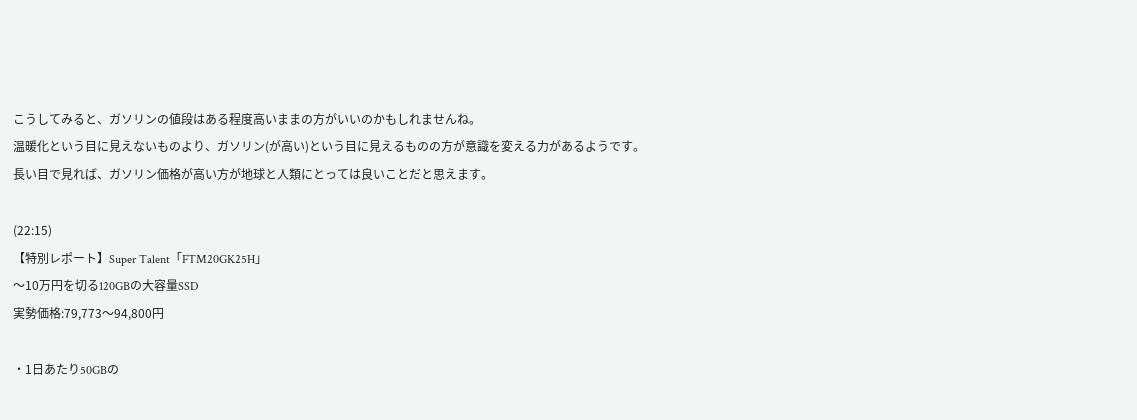こうしてみると、ガソリンの値段はある程度高いままの方がいいのかもしれませんね。
温暖化という目に見えないものより、ガソリン(が高い)という目に見えるものの方が意識を変える力があるようです。
長い目で見れば、ガソリン価格が高い方が地球と人類にとっては良いことだと思えます。

(22:15)
【特別レポート】Super Talent「FTM20GK25H」
〜10万円を切る120GBの大容量SSD
実勢価格:79,773〜94,800円

・1日あたり50GBの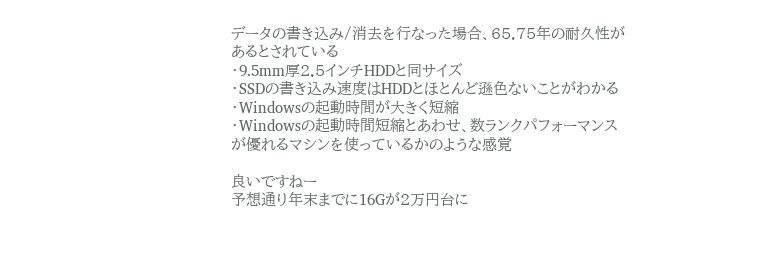データの書き込み/消去を行なった場合、65.75年の耐久性があるとされている
・9.5mm厚2.5インチHDDと同サイズ
・SSDの書き込み速度はHDDとほとんど遜色ないことがわかる
・Windowsの起動時間が大きく短縮
・Windowsの起動時間短縮とあわせ、数ランクパフォーマンスが優れるマシンを使っているかのような感覚

良いですねー
予想通り年末までに16Gが2万円台に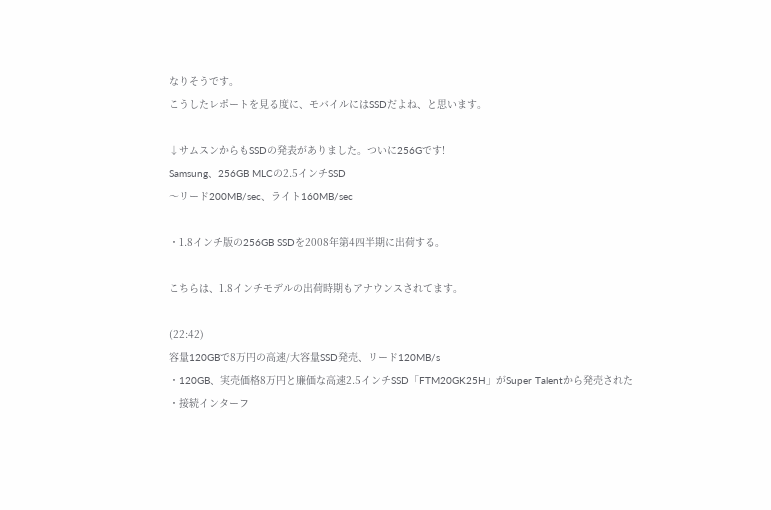なりそうです。
こうしたレポートを見る度に、モバイルにはSSDだよね、と思います。

↓サムスンからもSSDの発表がありました。ついに256Gです!
Samsung、256GB MLCの2.5インチSSD
〜リード200MB/sec、ライト160MB/sec

・1.8インチ版の256GB SSDを2008年第4四半期に出荷する。

こちらは、1.8インチモデルの出荷時期もアナウンスされてます。

(22:42)
容量120GBで8万円の高速/大容量SSD発売、リード120MB/s
・120GB、実売価格8万円と廉価な高速2.5インチSSD「FTM20GK25H」がSuper Talentから発売された
・接続インターフ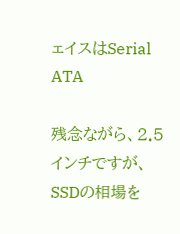ェイスはSerial ATA

残念ながら、2.5インチですが、SSDの相場を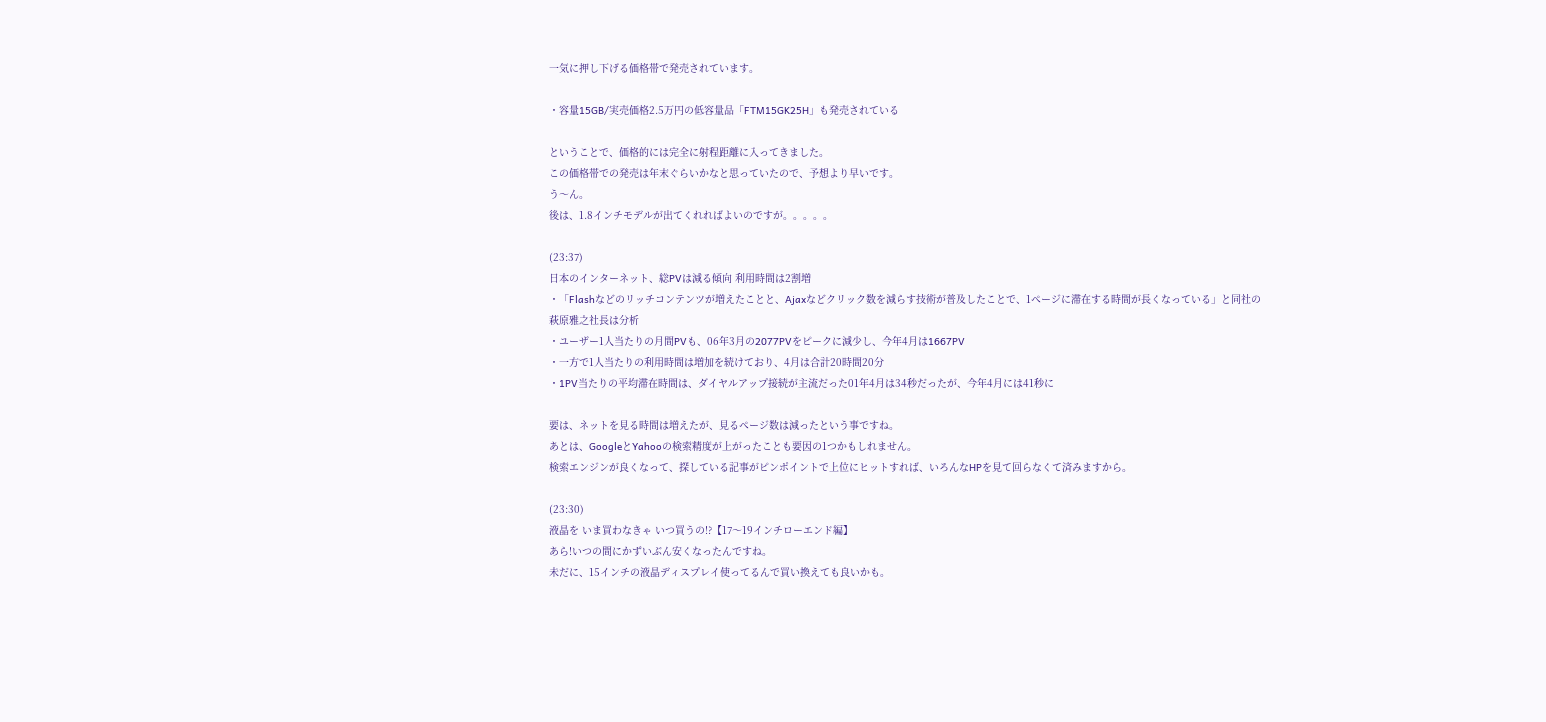一気に押し下げる価格帯で発売されています。

・容量15GB/実売価格2.5万円の低容量品「FTM15GK25H」も発売されている

ということで、価格的には完全に射程距離に入ってきました。
この価格帯での発売は年末ぐらいかなと思っていたので、予想より早いです。
う〜ん。
後は、1.8インチモデルが出てくれればよいのですが。。。。。

(23:37)
日本のインターネット、総PVは減る傾向 利用時間は2割増
・「Flashなどのリッチコンテンツが増えたことと、Ajaxなどクリック数を減らす技術が普及したことで、1ページに滞在する時間が長くなっている」と同社の萩原雅之社長は分析
・ユーザー1人当たりの月間PVも、06年3月の2077PVをピークに減少し、今年4月は1667PV
・一方で1人当たりの利用時間は増加を続けており、4月は合計20時間20分
・1PV当たりの平均滞在時間は、ダイヤルアップ接続が主流だった01年4月は34秒だったが、今年4月には41秒に

要は、ネットを見る時間は増えたが、見るページ数は減ったという事ですね。
あとは、GoogleとYahooの検索精度が上がったことも要因の1つかもしれません。
検索エンジンが良くなって、探している記事がピンポイントで上位にヒットすれば、いろんなHPを見て回らなくて済みますから。

(23:30)
液晶を いま買わなきゃ いつ買うの!?【17〜19インチローエンド編】
あら!いつの間にかずいぶん安くなったんですね。
未だに、15インチの液晶ディスプレイ使ってるんで買い換えても良いかも。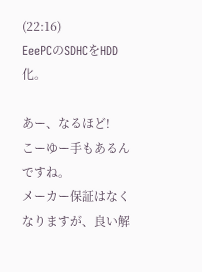(22:16)
EeePCのSDHCをHDD化。

あー、なるほど!
こーゆー手もあるんですね。
メーカー保証はなくなりますが、良い解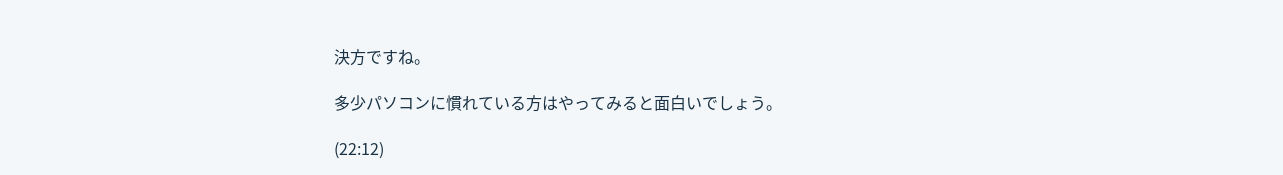決方ですね。

多少パソコンに慣れている方はやってみると面白いでしょう。

(22:12)